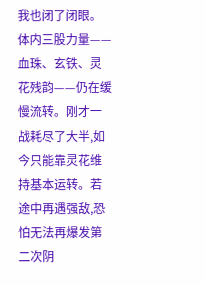我也闭了闭眼。体内三股力量——血珠、玄铁、灵花残韵——仍在缓慢流转。刚才一战耗尽了大半,如今只能靠灵花维持基本运转。若途中再遇强敌,恐怕无法再爆发第二次阴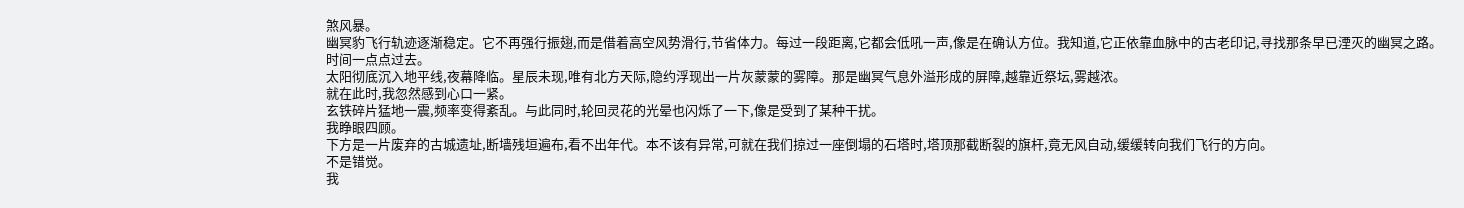煞风暴。
幽冥豹飞行轨迹逐渐稳定。它不再强行振翅,而是借着高空风势滑行,节省体力。每过一段距离,它都会低吼一声,像是在确认方位。我知道,它正依靠血脉中的古老印记,寻找那条早已湮灭的幽冥之路。
时间一点点过去。
太阳彻底沉入地平线,夜幕降临。星辰未现,唯有北方天际,隐约浮现出一片灰蒙蒙的雾障。那是幽冥气息外溢形成的屏障,越靠近祭坛,雾越浓。
就在此时,我忽然感到心口一紧。
玄铁碎片猛地一震,频率变得紊乱。与此同时,轮回灵花的光晕也闪烁了一下,像是受到了某种干扰。
我睁眼四顾。
下方是一片废弃的古城遗址,断墙残垣遍布,看不出年代。本不该有异常,可就在我们掠过一座倒塌的石塔时,塔顶那截断裂的旗杆,竟无风自动,缓缓转向我们飞行的方向。
不是错觉。
我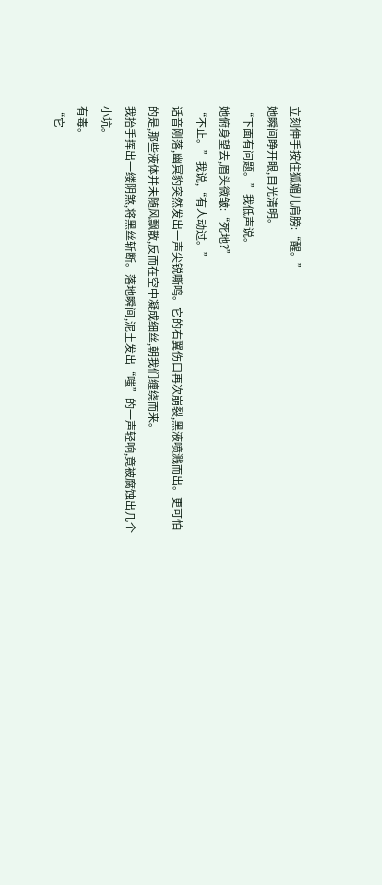立刻伸手按住狐媚儿肩膀:“醒。”
她瞬间睁开眼,目光清明。
“下面有问题。”我低声说。
她俯身望去,眉头微皱:“死地?”
“不止。”我说,“有人动过。”
话音刚落,幽冥豹突然发出一声尖锐嘶鸣。它的右翼伤口再次崩裂,黑液喷溅而出。更可怕的是,那些液体并未随风飘散,反而在空中凝成细丝,朝我们缠绕而来。
我抬手挥出一缕阴煞,将黑丝斩断。落地瞬间,泥土发出“嗤”的一声轻响,竟被腐蚀出几个小坑。
有毒。
“它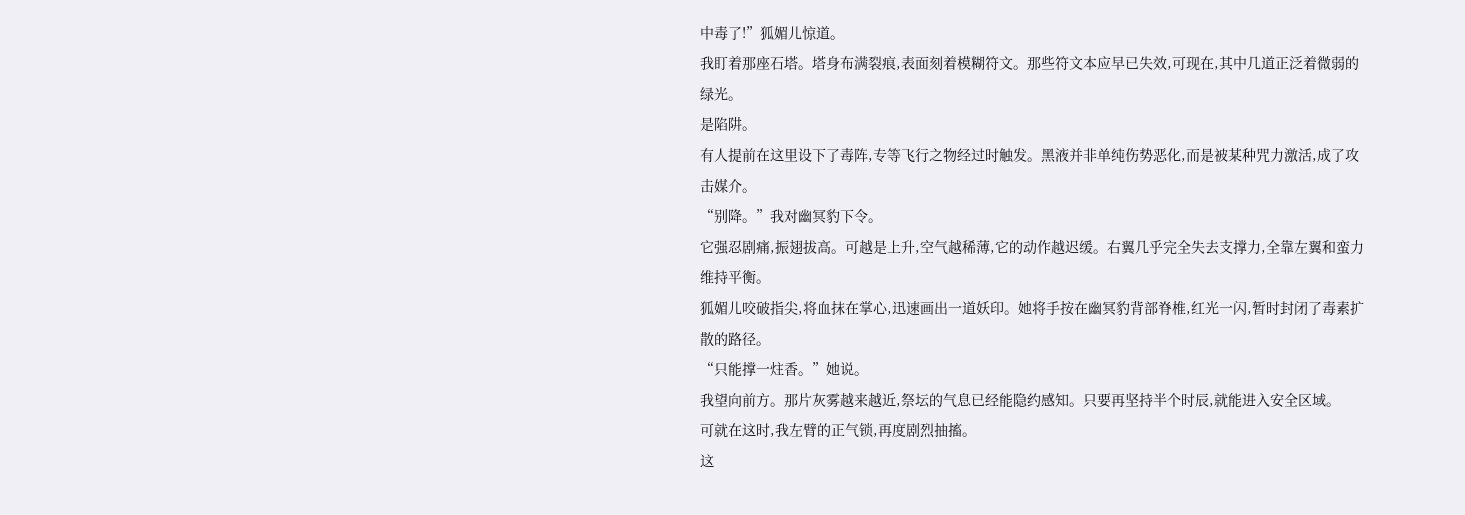中毒了!”狐媚儿惊道。
我盯着那座石塔。塔身布满裂痕,表面刻着模糊符文。那些符文本应早已失效,可现在,其中几道正泛着微弱的绿光。
是陷阱。
有人提前在这里设下了毒阵,专等飞行之物经过时触发。黑液并非单纯伤势恶化,而是被某种咒力激活,成了攻击媒介。
“别降。”我对幽冥豹下令。
它强忍剧痛,振翅拔高。可越是上升,空气越稀薄,它的动作越迟缓。右翼几乎完全失去支撑力,全靠左翼和蛮力维持平衡。
狐媚儿咬破指尖,将血抹在掌心,迅速画出一道妖印。她将手按在幽冥豹背部脊椎,红光一闪,暂时封闭了毒素扩散的路径。
“只能撑一炷香。”她说。
我望向前方。那片灰雾越来越近,祭坛的气息已经能隐约感知。只要再坚持半个时辰,就能进入安全区域。
可就在这时,我左臂的正气锁,再度剧烈抽搐。
这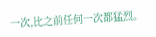一次,比之前任何一次都猛烈。